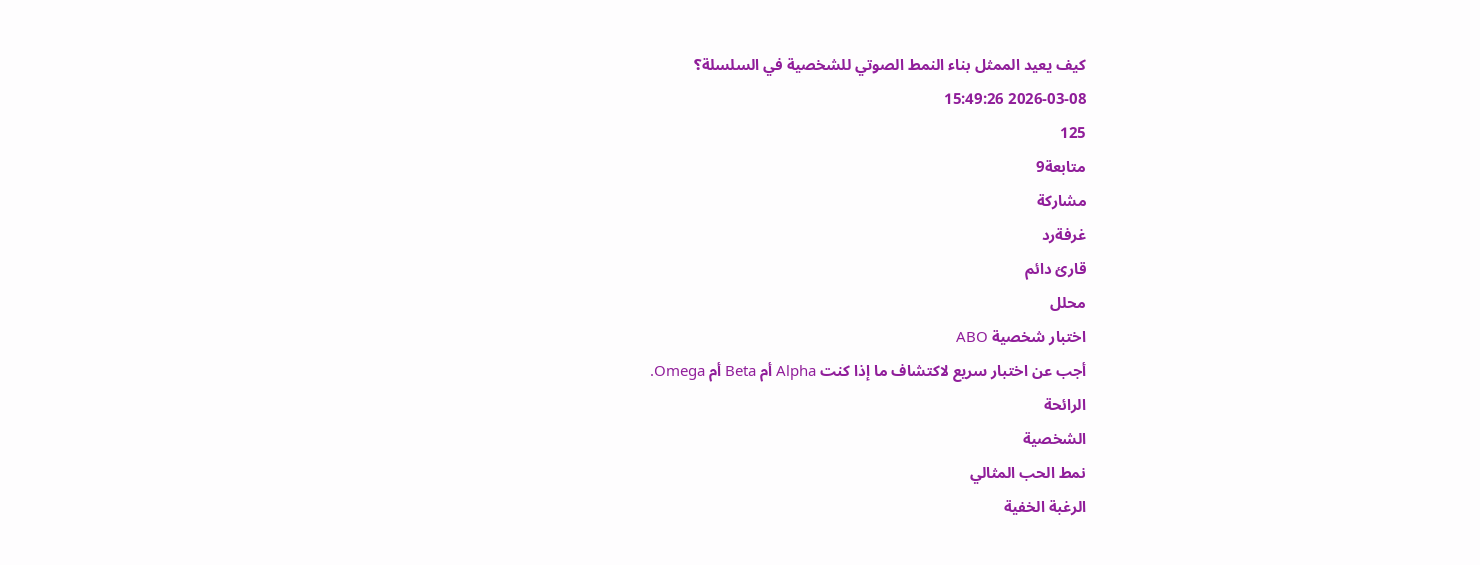كيف يعيد الممثل بناء النمط الصوتي للشخصية في السلسلة؟
2026-03-08 15:49:26
125
متابعة9
مشاركة
غرفةرد
قارئ دائم
محلل
اختبار شخصية ABO
أجب عن اختبار سريع لاكتشاف ما إذا كنت Alpha أم Beta أم Omega.
الرائحة
الشخصية
نمط الحب المثالي
الرغبة الخفية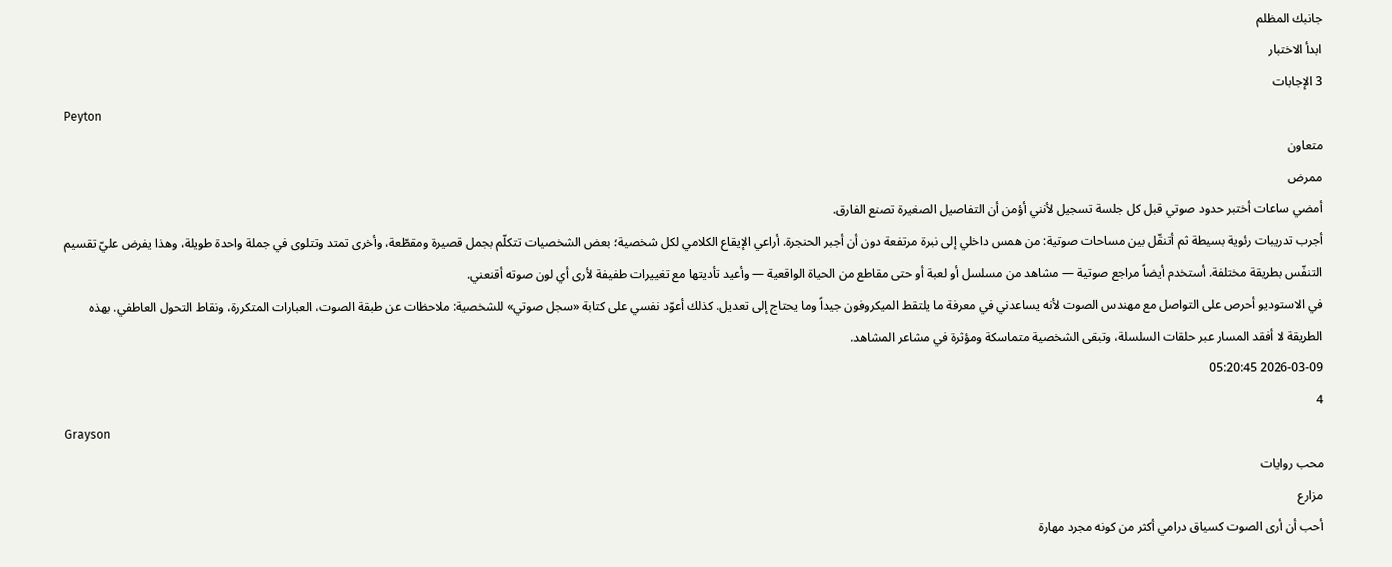جانبك المظلم
ابدأ الاختبار
3 الإجابات
Peyton
متعاون
ممرض
أمضي ساعات أختبر حدود صوتي قبل كل جلسة تسجيل لأنني أؤمن أن التفاصيل الصغيرة تصنع الفارق.
أجرب تدريبات رئوية بسيطة ثم أتنقّل بين مساحات صوتية: من همس داخلي إلى نبرة مرتفعة دون أن أجبر الحنجرة. أراعي الإيقاع الكلامي لكل شخصية؛ بعض الشخصيات تتكلّم بجمل قصيرة ومقطّعة، وأخرى تمتد وتتلوى في جملة واحدة طويلة، وهذا يفرض عليّ تقسيم التنفّس بطريقة مختلفة. أستخدم أيضاً مراجع صوتية — مشاهد من مسلسل أو لعبة أو حتى مقاطع من الحياة الواقعية — وأعيد تأديتها مع تغييرات طفيفة لأرى أي لون صوته أقنعني.
في الاستوديو أحرص على التواصل مع مهندس الصوت لأنه يساعدني في معرفة ما يلتقط الميكروفون جيداً وما يحتاج إلى تعديل. كذلك أعوّد نفسي على كتابة «سجل صوتي» للشخصية: ملاحظات عن طبقة الصوت، العبارات المتكررة، ونقاط التحول العاطفي. بهذه الطريقة لا أفقد المسار عبر حلقات السلسلة، وتبقى الشخصية متماسكة ومؤثرة في مشاعر المشاهد.
2026-03-09 05:20:45
4
Grayson
محب روايات
مزارع
أحب أن أرى الصوت كسياق درامي أكثر من كونه مجرد مهارة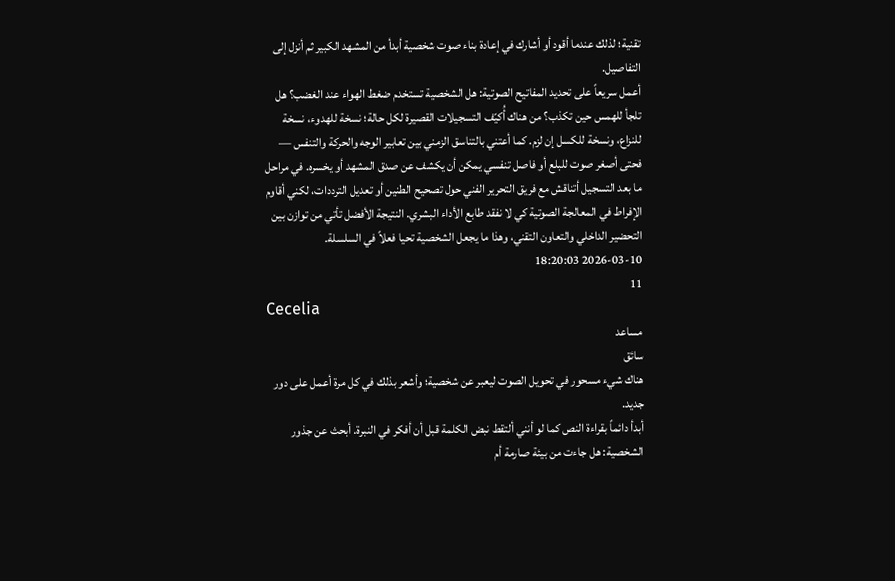تقنية؛ لذلك عندما أقود أو أشارك في إعادة بناء صوت شخصية أبدأ من المشهد الكبير ثم أنزل إلى التفاصيل.
أعمل سريعاً على تحديد المفاتيح الصوتية: هل الشخصية تستخدم ضغط الهواء عند الغضب؟ هل تلجأ للهمس حين تكذب؟ من هناك أُكيّف التسجيلات القصيرة لكل حالة؛ نسخة للهدوء، نسخة للنزاع، ونسخة للكسل إن لزم. كما أعتني بالتناسق الزمني بين تعابير الوجه والحركة والتنفس — فحتى أصغر صوت للبلع أو فاصل تنفسي يمكن أن يكشف عن صدق المشهد أو يخسره. في مراحل ما بعد التسجيل أتناقش مع فريق التحرير الفني حول تصحيح الطنين أو تعديل الترددات، لكني أقاوم الإفراط في المعالجة الصوتية كي لا نفقد طابع الأداء البشري. النتيجة الأفضل تأتي من توازن بين التحضير الداخلي والتعاون التقني، وهذا ما يجعل الشخصية تحيا فعلاً في السلسلة.
2026-03-10 18:20:03
11
Cecelia
مساعد
سائق
هناك شيء مسحور في تحويل الصوت ليعبر عن شخصية؛ وأشعر بذلك في كل مرة أعمل على دور جديد.
أبدأ دائماً بقراءة النص كما لو أنني ألتقط نبض الكلمة قبل أن أفكر في النبرة. أبحث عن جذور الشخصية: هل جاءت من بيئة صارمة أم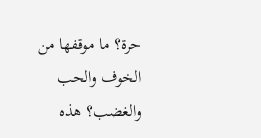حرة؟ ما موقفها من الخوف والحب والغضب؟ هذه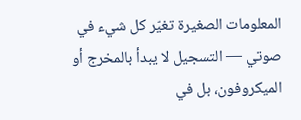المعلومات الصغيرة تغيّر كل شيء في صوتي — التسجيل لا يبدأ بالمخرج أو الميكروفون، بل في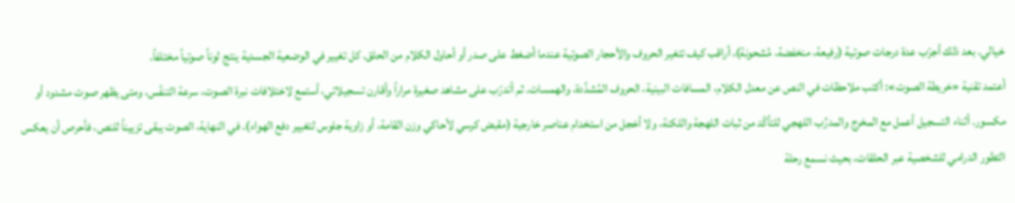خيالي. بعد ذلك أجرّب عدة درجات صوتية (رفيعة، منخفضة، مُشحونة)، أراقب كيف تتغير الحروف والأحجار الصوتية عندما أضغط على صدر أو أحاول الكلام من الحلق. كل تغيير في الوضعية الجسدية ينتج لوناً صوتياً مختلفاً.
أعتمد تقنية «خريطة الصوت»: أكتب ملاحظات في النص عن معدل الكلام، المسافات البينية، الحروف المُشدَّدة، والهمسات. ثم أتدرّب على مشاهد صغيرة مراراً وأقارن تسجيلاتي، أستمع لاختلافات نبرة الصوت، سرعة التنفّس، ومتى يظهر صوت مشدود أو مكسور. أثناء التسجيل أعمل مع المخرج والمدرِّب اللهجي للتأكّد من ثبات اللهجة واللكنة، ولا أخجل من استخدام عناصر خارجية (مقبض كرسي لأحاكي وزن القامة، أو زاوية جلوس لتغيير دفع الهواء). في النهاية، الصوت يبقى تزييناً للنص، فأحرص أن يعكس التطور الدرامي للشخصية عبر الحلقات، بحيث نسمع رحلة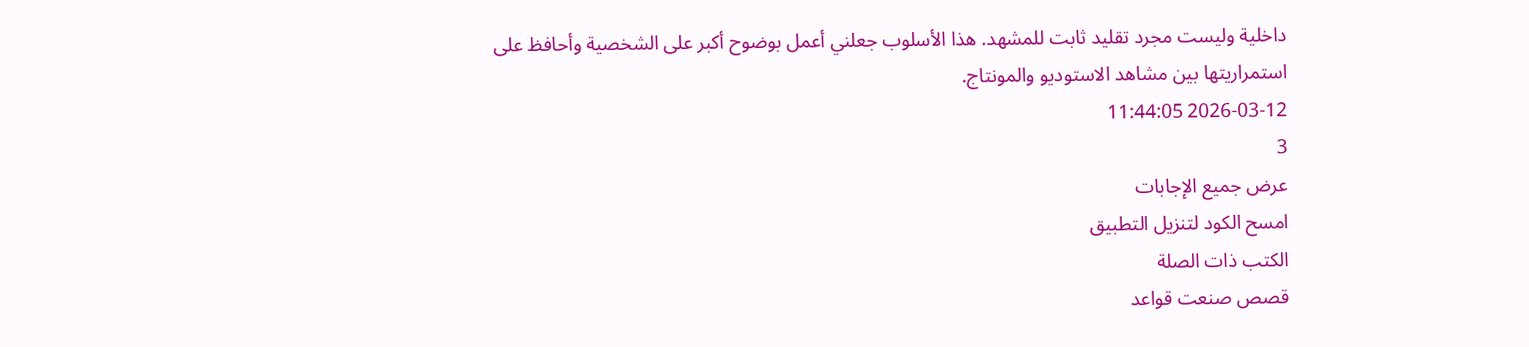داخلية وليست مجرد تقليد ثابت للمشهد. هذا الأسلوب جعلني أعمل بوضوح أكبر على الشخصية وأحافظ على استمراريتها بين مشاهد الاستوديو والمونتاج.
2026-03-12 11:44:05
3
عرض جميع الإجابات
امسح الكود لتنزيل التطبيق
الكتب ذات الصلة
قصص صنعت قواعد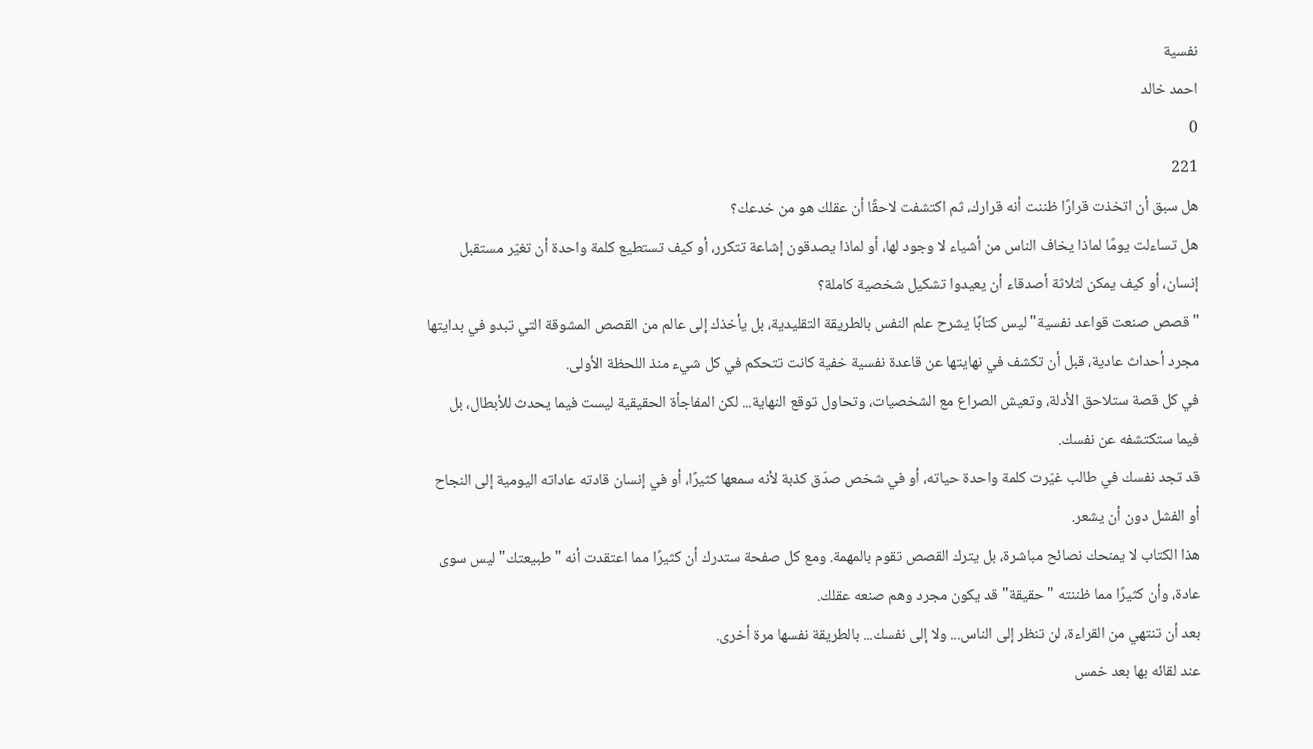نفسية
احمد خالد
0
221
هل سبق أن اتخذت قرارًا ظننت أنه قرارك، ثم اكتشفت لاحقًا أن عقلك هو من خدعك؟
هل تساءلت يومًا لماذا يخاف الناس من أشياء لا وجود لها، أو لماذا يصدقون إشاعة تتكرر، أو كيف تستطيع كلمة واحدة أن تغيّر مستقبل إنسان، أو كيف يمكن لثلاثة أصدقاء أن يعيدوا تشكيل شخصية كاملة؟
"قصص صنعت قواعد نفسية" ليس كتابًا يشرح علم النفس بالطريقة التقليدية، بل يأخذك إلى عالم من القصص المشوقة التي تبدو في بدايتها مجرد أحداث عادية، قبل أن تكشف في نهايتها عن قاعدة نفسية خفية كانت تتحكم في كل شيء منذ اللحظة الأولى.
في كل قصة ستلاحق الأدلة، وتعيش الصراع مع الشخصيات، وتحاول توقع النهاية... لكن المفاجأة الحقيقية ليست فيما يحدث للأبطال، بل فيما ستكتشفه عن نفسك.
قد تجد نفسك في طالب غيّرت كلمة واحدة حياته، أو في شخص صدّق كذبة لأنه سمعها كثيرًا، أو في إنسان قادته عاداته اليومية إلى النجاح أو الفشل دون أن يشعر.
هذا الكتاب لا يمنحك نصائح مباشرة، بل يترك القصص تقوم بالمهمة. ومع كل صفحة ستدرك أن كثيرًا مما اعتقدت أنه "طبيعتك" ليس سوى عادة، وأن كثيرًا مما ظننته "حقيقة" قد يكون مجرد وهم صنعه عقلك.
بعد أن تنتهي من القراءة، لن تنظر إلى الناس... ولا إلى نفسك... بالطريقة نفسها مرة أخرى.
عند لقائه بها بعد خمس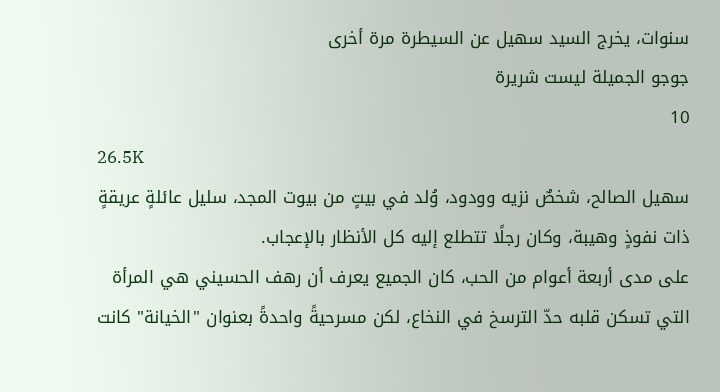سنوات، يخرج السيد سهيل عن السيطرة مرة أخرى
جوجو الجميلة ليست شريرة
10
26.5K
سهيل الصالح، شخصٌ نزيه وودود، وُلد في بيتٍ من بيوت المجد، سليل عائلةٍ عريقةٍ ذات نفوذٍ وهيبة، وكان رجلًا تتطلع إليه كل الأنظار بالإعجاب.
على مدى أربعة أعوام من الحب، كان الجميع يعرف أن رهف الحسيني هي المرأة التي تسكن قلبه حدّ الترسخ في النخاع، لكن مسرحيةً واحدةً بعنوان "الخيانة" كانت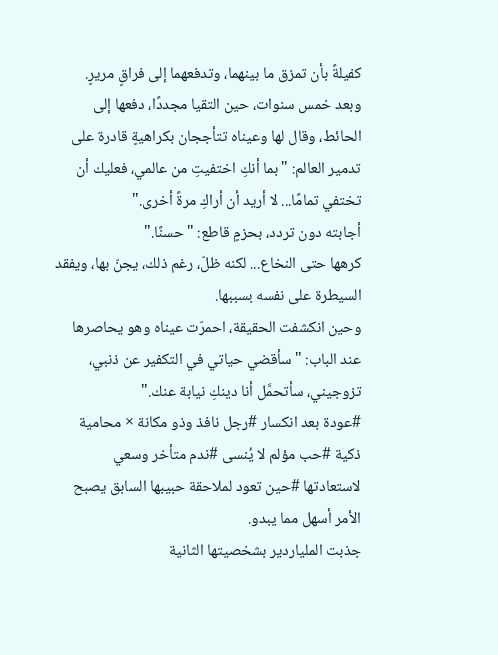كفيلةً بأن تمزق ما بينهما، وتدفعهما إلى فراقٍ مريرٍ.
وبعد خمس سنوات، حين التقيا مجددًا، دفعها إلى الحائط، وقال لها وعيناه تتأججان بكراهيةٍ قادرة على تدمير العالم: "بما أنكِ اختفيتِ من عالمي، فعليك أن تختفي تمامًا... لا أريد أن أراكِ مرةً أخرى."
أجابته دون تردد، بحزمٍ قاطع: "حسنًا."
كرهها حتى النخاع... لكنه ظلّ، رغم ذلك، يجنّ بها، ويفقد السيطرة على نفسه بسببها.
وحين انكشفت الحقيقة، احمرّت عيناه وهو يحاصرها عند الباب: "سأقضي حياتي في التكفير عن ذنبي، تزوجيني، سأتحمَّل أنا دينكِ نيابة عنك."
#عودة بعد انكسار #رجل نافذ وذو مكانة × محامية ذكية #حب مؤلم لا يُنسى #ندم متأخر وسعي لاستعادتها #حين تعود لملاحقة حبيبها السابق يصبح الأمر أسهل مما يبدو.
جذبت الملياردير بشخصيتها الثانية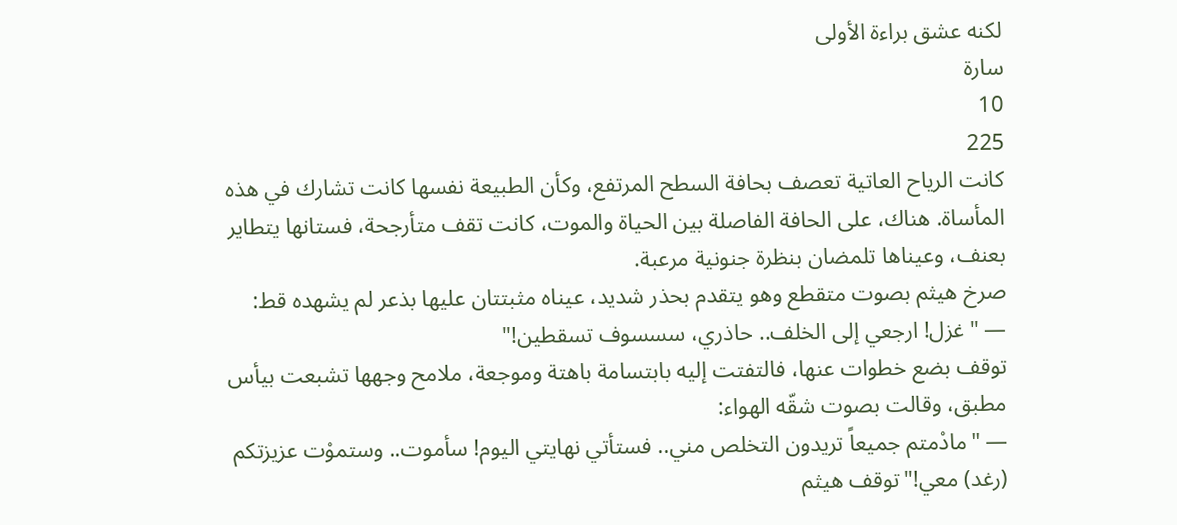لكنه عشق براءة الأولى
سارة
10
225
كانت الرياح العاتية تعصف بحافة السطح المرتفع، وكأن الطبيعة نفسها كانت تشارك في هذه المأساة. هناك، على الحافة الفاصلة بين الحياة والموت، كانت تقف متأرجحة، فستانها يتطاير بعنف، وعيناها تلمضان بنظرة جنونية مرعبة.
صرخ هيثم بصوت متقطع وهو يتقدم بحذر شديد، عيناه مثبتتان عليها بذعر لم يشهده قط:
— "غزل! ارجعي إلى الخلف.. حاذري، سسسوف تسقطين!"
توقف بضع خطوات عنها، فالتفتت إليه بابتسامة باهتة وموجعة، ملامح وجهها تشبعت بيأس مطبق، وقالت بصوت شقّه الهواء:
— "مادْمتم جميعاً تريدون التخلص مني.. فستأتي نهايتي اليوم! سأموت.. وستموْت عزيزتكم (رغد) معي!"توقف هيثم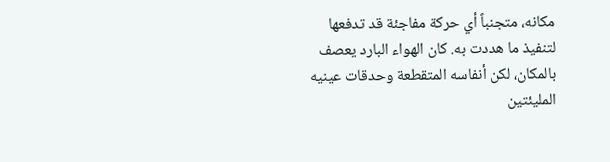مكانه، متجنباً أي حركة مفاجئة قد تدفعها لتنفيذ ما هددت به. كان الهواء البارد يعصف بالمكان، لكن أنفاسه المتقطعة وحدقات عينيه المليئتين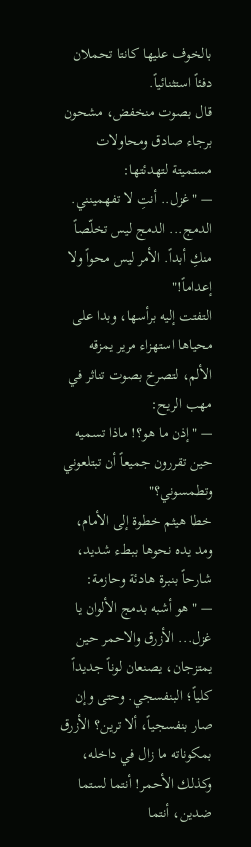بالخوف عليها كانتا تحملان دفئاً استثنائياً.
قال بصوت منخفض، مشحون برجاء صادق ومحاولات مستميتة لتهدئتها:
— "غزل.. أنتِ لا تفهمينني. الدمج... الدمج ليس تخلّصاً منكِ أبداً. الأمر ليس محواً ولا إعداماً!"
التفتت إليه برأسها، وبدا على محياها استهزاء مرير يمزقه الألم، لتصرخ بصوت تناثر في مهب الريح:
— "إذن ما هو؟! ماذا تسميه حين تقررون جميعاً أن تبتلعوني وتطمسوني؟"
خطا هيثم خطوة إلى الأمام، ومد يده نحوها ببطء شديد، شارحاً بنبرة هادئة وحازمة:
— "هو أشبه بدمج الألوان يا غزل... الأزرق والاحمر حين يمتزجان، يصنعان لوناً جديداً كلياً؛ البنفسجي. وحتى وإن صار بنفسجياً، ألا ترين؟ الأزرق بمكوناته ما زال في داخله، وكذلك الأحمر! أنتما لستما ضدين، أنتما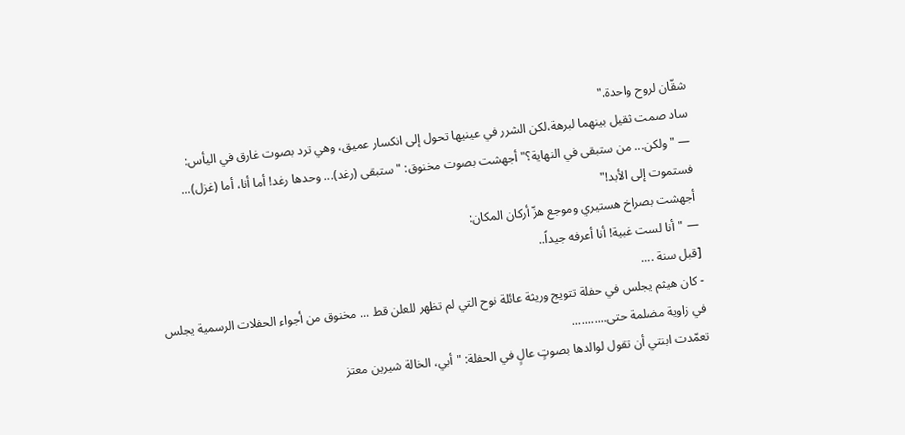شقّان لروح واحدة."
ساد صمت ثقيل بينهما لبرهة،لكن الشرر في عينيها تحول إلى انكسار عميق، وهي ترد بصوت غارق في اليأس:
— "ولكن... من ستبقى في النهاية؟" أجهشت بصوت مخنوق: "ستبقى (رغد)... وحدها رغد! أما أنا، أما (غزل)... فستموت إلى الأبد!"
أجهشت بصراخ هستيري وموجع هزّ أركان المكان:
— "أنا لست غبية! أنا أعرفه جيداً..
[قبل سنة ....
- كان هيثم يجلس في حفلة تتويج وريثة عائلة نوح التي لم تظهر للعلن قط ... مخنوق من أجواء الحفلات الرسمية يجلس في زاوية مضلمة حتى...........
تعمّدت ابنتي أن تقول لوالدها بصوتٍ عالٍ في الحفلة: "أبي، الخالة شيرين معتز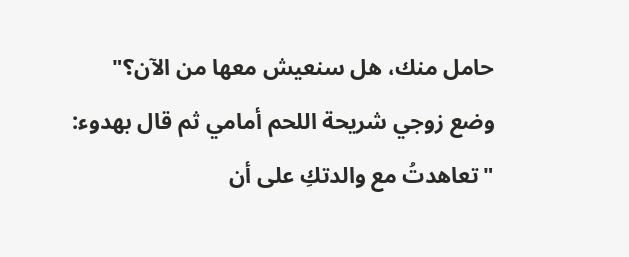حامل منك، هل سنعيش معها من الآن؟"
وضع زوجي شريحة اللحم أمامي ثم قال بهدوء:
"تعاهدتُ مع والدتكِ على أن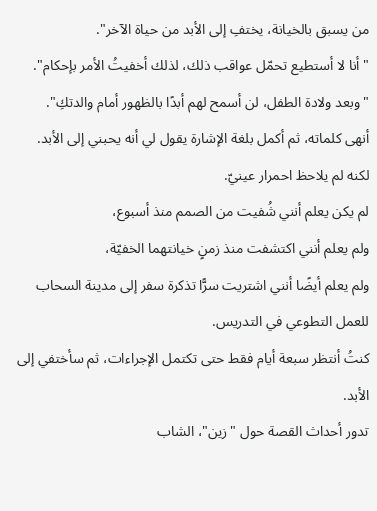من يسبق بالخيانة، يختفِ إلى الأبد من حياة الآخر".
"أنا لا أستطيع تحمّل عواقب ذلك، لذلك أخفيتُ الأمر بإحكام".
"وبعد ولادة الطفل، لن أسمح لهم أبدًا بالظهور أمام والدتكِ".
أنهى كلماته، ثم أكمل بلغة الإشارة يقول لي أنه يحبني إلى الأبد.
لكنه لم يلاحظ احمرار عينيّ.
لم يكن يعلم أنني شُفيت من الصمم منذ أسبوع،
ولم يعلم أنني اكتشفت منذ زمنٍ خيانتهما الخفيّة،
ولم يعلم أيضًا أنني اشتريت سرًّا تذكرة سفر إلى مدينة السحاب للعمل التطوعي في التدريس.
كنتُ أنتظر سبعة أيام فقط حتى تكتمل الإجراءات، ثم سأختفي إلى الأبد.
تدور أحداث القصة حول "زين"، الشاب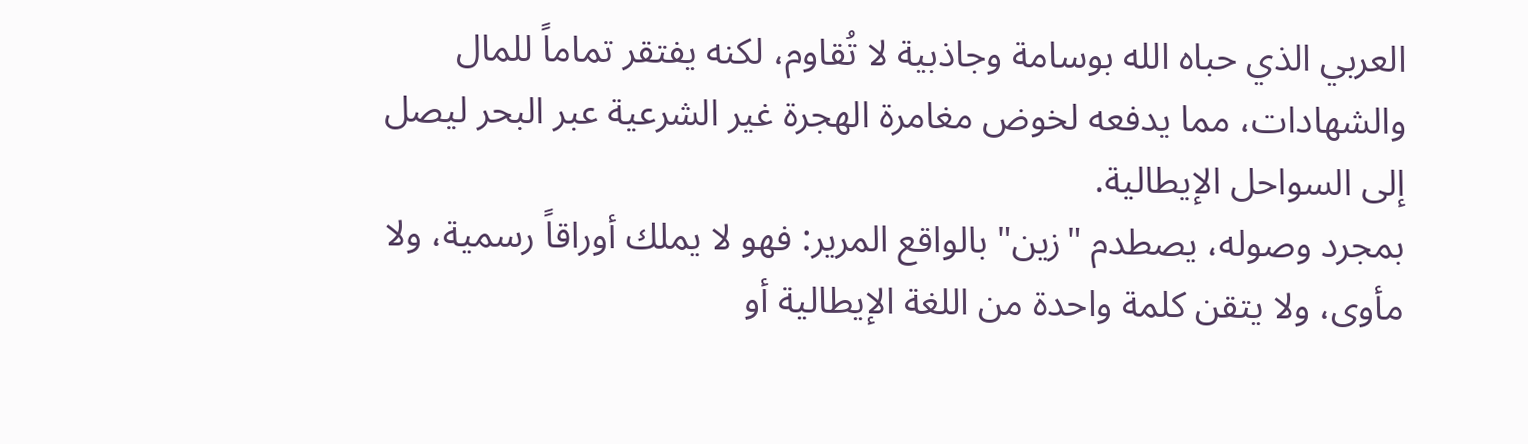العربي الذي حباه الله بوسامة وجاذبية لا تُقاوم، لكنه يفتقر تماماً للمال والشهادات، مما يدفعه لخوض مغامرة الهجرة غير الشرعية عبر البحر ليصل إلى السواحل الإيطالية.
بمجرد وصوله، يصطدم "زين" بالواقع المرير: فهو لا يملك أوراقاً رسمية، ولا مأوى، ولا يتقن كلمة واحدة من اللغة الإيطالية أو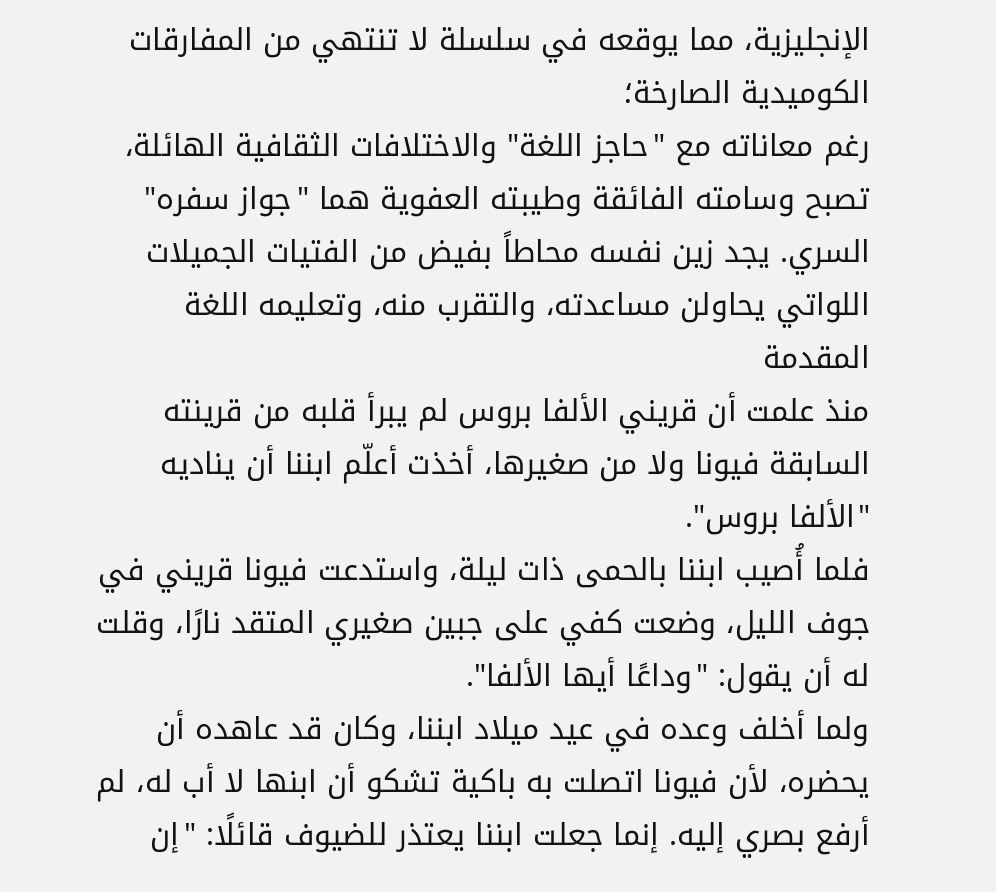الإنجليزية، مما يوقعه في سلسلة لا تنتهي من المفارقات الكوميدية الصارخة؛
رغم معاناته مع "حاجز اللغة" والاختلافات الثقافية الهائلة، تصبح وسامته الفائقة وطيبته العفوية هما "جواز سفره" السري. يجد زين نفسه محاطاً بفيض من الفتيات الجميلات اللواتي يحاولن مساعدته، والتقرب منه، وتعليمه اللغة
المقدمة
منذ علمت أن قريني الألفا بروس لم يبرأ قلبه من قرينته السابقة فيونا ولا من صغيرها، أخذت أعلّم ابننا أن يناديه "الألفا بروس".
فلما أُصيب ابننا بالحمى ذات ليلة، واستدعت فيونا قريني في جوف الليل، وضعت كفي على جبين صغيري المتقد نارًا، وقلت له أن يقول: "وداعًا أيها الألفا".
ولما أخلف وعده في عيد ميلاد ابننا، وكان قد عاهده أن يحضره، لأن فيونا اتصلت به باكية تشكو أن ابنها لا أب له، لم أرفع بصري إليه. إنما جعلت ابننا يعتذر للضيوف قائلًا: "إن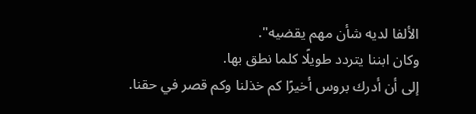الألفا لديه شأن مهم يقضيه".
وكان ابننا يتردد طويلًا كلما نطق بها.
إلى أن أدرك بروس أخيرًا كم خذلنا وكم قصر في حقنا.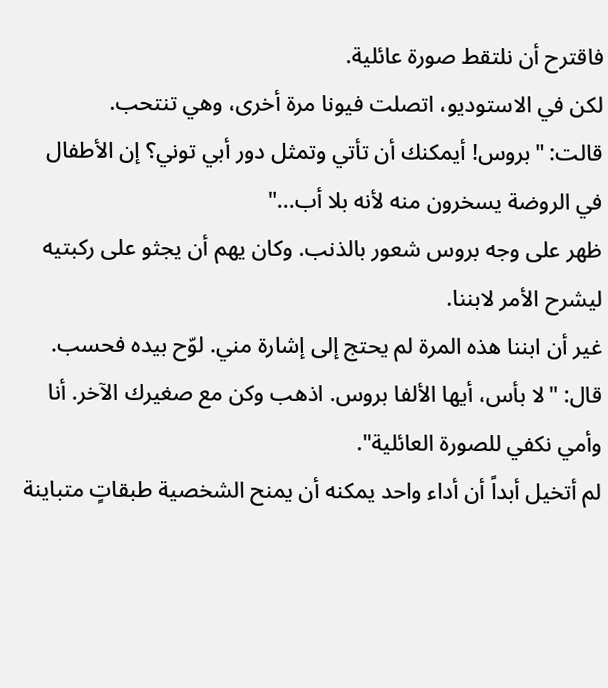فاقترح أن نلتقط صورة عائلية.
لكن في الاستوديو، اتصلت فيونا مرة أخرى، وهي تنتحب.
قالت: "بروس! أيمكنك أن تأتي وتمثل دور أبي توني؟ إن الأطفال في الروضة يسخرون منه لأنه بلا أب..."
ظهر على وجه بروس شعور بالذنب. وكان يهم أن يجثو على ركبتيه ليشرح الأمر لابننا.
غير أن ابننا هذه المرة لم يحتج إلى إشارة مني. لوّح بيده فحسب.
قال: "لا بأس، أيها الألفا بروس. اذهب وكن مع صغيرك الآخر. أنا وأمي نكفي للصورة العائلية".
لم أتخيل أبداً أن أداء واحد يمكنه أن يمنح الشخصية طبقاتٍ متباينة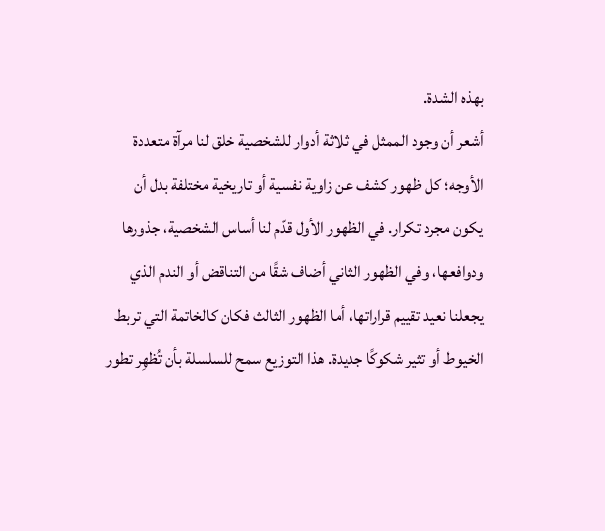بهذه الشدة.
أشعر أن وجود الممثل في ثلاثة أدوار للشخصية خلق لنا مرآة متعددة الأوجه؛ كل ظهور كشف عن زاوية نفسية أو تاريخية مختلفة بدل أن يكون مجرد تكرار. في الظهور الأول قدّم لنا أساس الشخصية، جذورها ودوافعها، وفي الظهور الثاني أضاف شقًا من التناقض أو الندم الذي يجعلنا نعيد تقييم قراراتها، أما الظهور الثالث فكان كالخاتمة التي تربط الخيوط أو تثير شكوكًا جديدة. هذا التوزيع سمح للسلسلة بأن تُظهِر تطور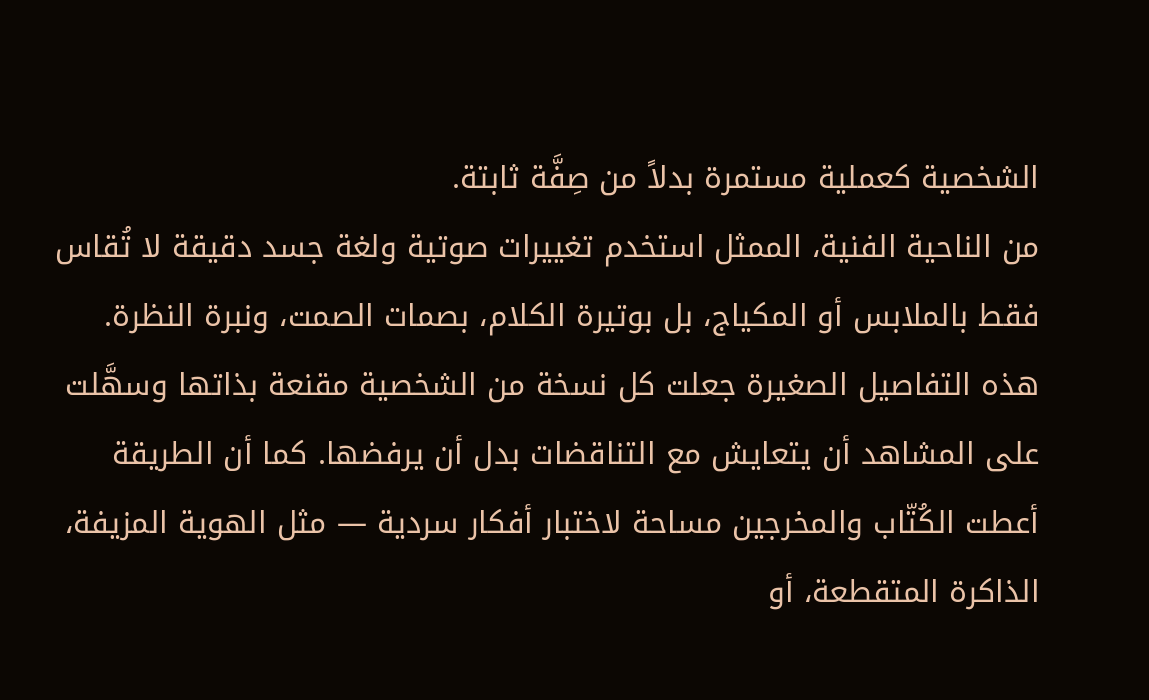الشخصية كعملية مستمرة بدلاً من صِفَّة ثابتة.
من الناحية الفنية، الممثل استخدم تغييرات صوتية ولغة جسد دقيقة لا تُقاس فقط بالملابس أو المكياج، بل بوتيرة الكلام، بصمات الصمت، ونبرة النظرة. هذه التفاصيل الصغيرة جعلت كل نسخة من الشخصية مقنعة بذاتها وسهَّلت على المشاهد أن يتعايش مع التناقضات بدل أن يرفضها. كما أن الطريقة أعطت الكُتّاب والمخرجين مساحة لاختبار أفكار سردية — مثل الهوية المزيفة، الذاكرة المتقطعة، أو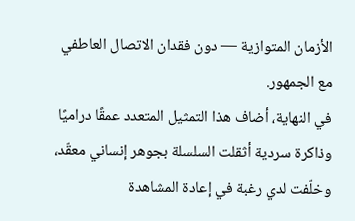الأزمان المتوازية — دون فقدان الاتصال العاطفي مع الجمهور.
في النهاية، أضاف هذا التمثيل المتعدد عمقًا دراميًا وذاكرة سردية أثقلت السلسلة بجوهر إنساني معقّد، وخلّفت لدي رغبة في إعادة المشاهدة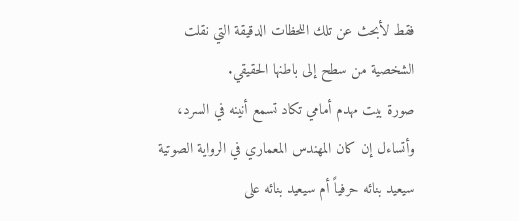فقط لأبحث عن تلك اللحظات الدقيقة التي نقلت الشخصية من سطح إلى باطنها الحقيقي.
صورة بيت مهدم أمامي تكاد تسمع أنينه في السرد، وأتساءل إن كان المهندس المعماري في الرواية الصوتية سيعيد بنائه حرفياً أم سيعيد بنائه على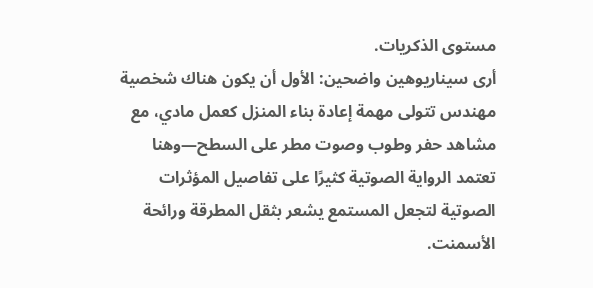مستوى الذكريات.
أرى سيناريوهين واضحين: الأول أن يكون هناك شخصية مهندس تتولى مهمة إعادة بناء المنزل كعمل مادي، مع مشاهد حفر وطوب وصوت مطر على السطح—وهنا تعتمد الرواية الصوتية كثيرًا على تفاصيل المؤثرات الصوتية لتجعل المستمع يشعر بثقل المطرقة ورائحة الأسمنت.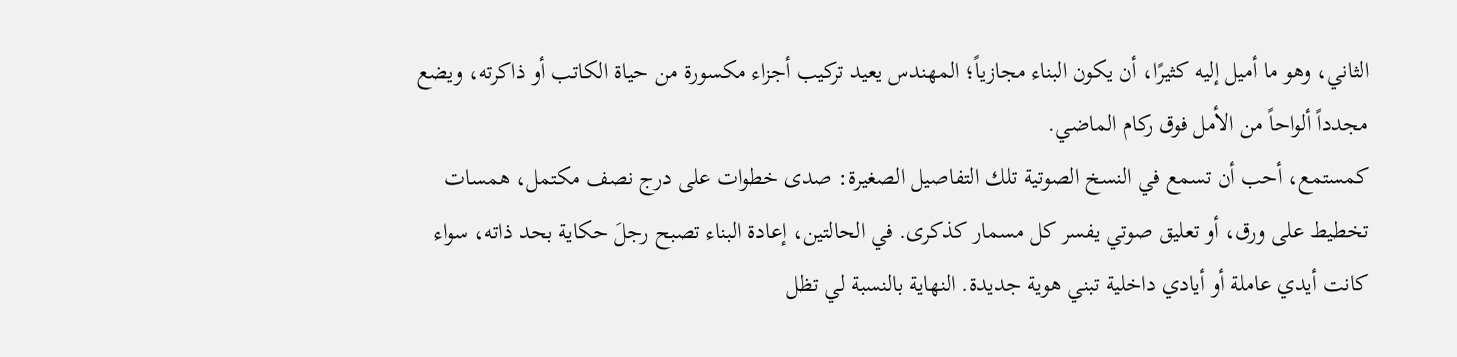الثاني، وهو ما أميل إليه كثيرًا، أن يكون البناء مجازياً؛ المهندس يعيد تركيب أجزاء مكسورة من حياة الكاتب أو ذاكرته، ويضع مجدداً ألواحاً من الأمل فوق ركام الماضي.
كمستمع، أحب أن تسمع في النسخ الصوتية تلك التفاصيل الصغيرة: صدى خطوات على درج نصف مكتمل، همسات تخطيط على ورق، أو تعليق صوتي يفسر كل مسمار كذكرى. في الحالتين، إعادة البناء تصبح رجلَ حكاية بحد ذاته، سواء كانت أيدي عاملة أو أيادي داخلية تبني هوية جديدة. النهاية بالنسبة لي تظل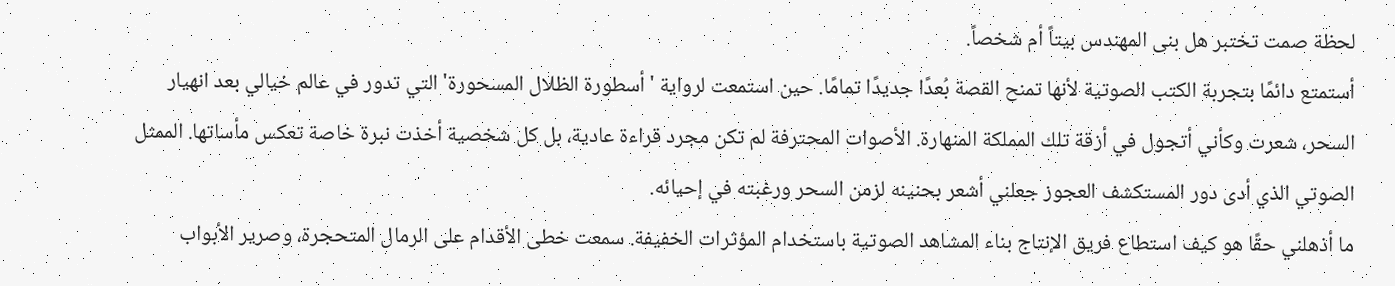لحظة صمت تختبر هل بنى المهندس بيتاً أم شخصاً.
أستمتع دائمًا بتجربة الكتب الصوتية لأنها تمنح القصة بُعدًا جديدًا تمامًا. حين استمعت لرواية 'أسطورة الظلال المسحورة' التي تدور في عالم خيالي بعد انهيار السحر، شعرت وكأني أتجول في أزقة تلك المملكة المنهارة. الأصوات المحترفة لم تكن مجرد قراءة عادية، بل كل شخصية أخذت نبرة خاصة تعكس مأساتها. الممثل الصوتي الذي أدى دور المستكشف العجوز جعلني أشعر بحنينه لزمن السحر ورغبته في إحيائه.
ما أذهلني حقًا هو كيف استطاع فريق الإنتاج بناء المشاهد الصوتية باستخدام المؤثرات الخفيفة. سمعت خطى الأقدام على الرمال المتحجرة، وصرير الأبواب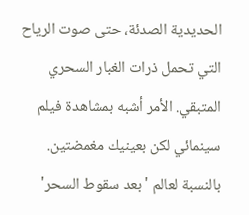الحديدية الصدئة، حتى صوت الرياح التي تحمل ذرات الغبار السحري المتبقي. الأمر أشبه بمشاهدة فيلم سينمائي لكن بعينيك مغمضتين.
بالنسبة لعالم 'بعد سقوط السحر'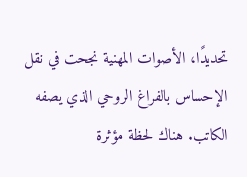تحديدًا، الأصوات المهنية نجحت في نقل الإحساس بالفراغ الروحي الذي يصفه الكاتب. هناك لحظة مؤثرة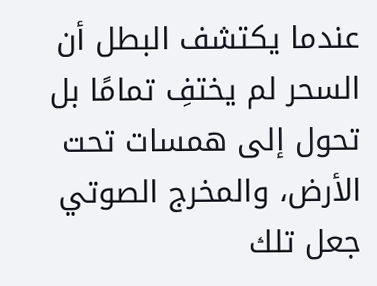عندما يكتشف البطل أن السحر لم يختفِ تمامًا بل تحول إلى همسات تحت الأرض، والمخرج الصوتي جعل تلك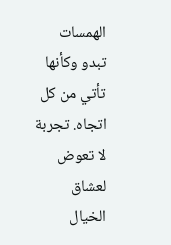الهمسات تبدو وكأنها تأتي من كل اتجاه. تجربة لا تعوض لعشاق الخيال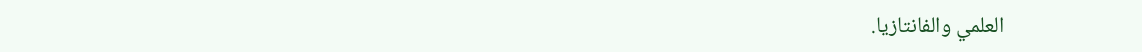العلمي والفانتازيا.